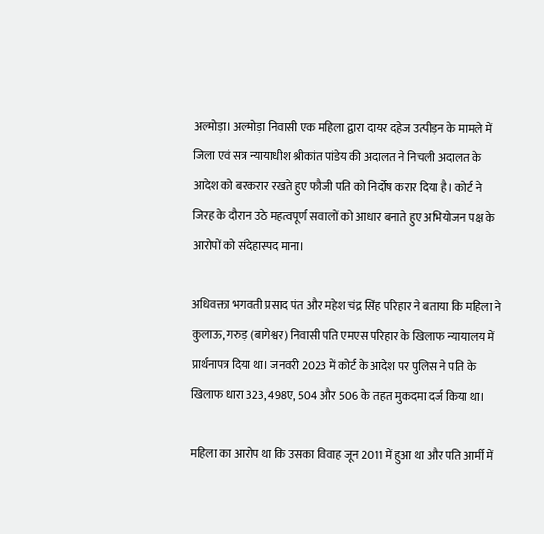अल्मोड़ा। अल्मोड़ा निवासी एक महिला द्वारा दायर दहेज उत्पीड़न के मामले में जिला एवं सत्र न्यायाधीश श्रीकांत पांडेय की अदालत ने निचली अदालत के आदेश को बरकरार रखते हुए फौजी पति को निर्दोष करार दिया है। कोर्ट ने जिरह के दौरान उठे महत्वपूर्ण सवालों को आधार बनाते हुए अभियोजन पक्ष के आरोपों को संदेहास्पद माना।

अधिवक्ता भगवती प्रसाद पंत और महेश चंद्र सिंह परिहार ने बताया कि महिला ने कुलाऊ, गरुड़ (बागेश्वर) निवासी पति एमएस परिहार के खिलाफ न्यायालय में प्रार्थनापत्र दिया था। जनवरी 2023 में कोर्ट के आदेश पर पुलिस ने पति के खिलाफ धारा 323, 498ए, 504 और 506 के तहत मुकदमा दर्ज किया था।

महिला का आरोप था कि उसका विवाह जून 2011 में हुआ था और पति आर्मी में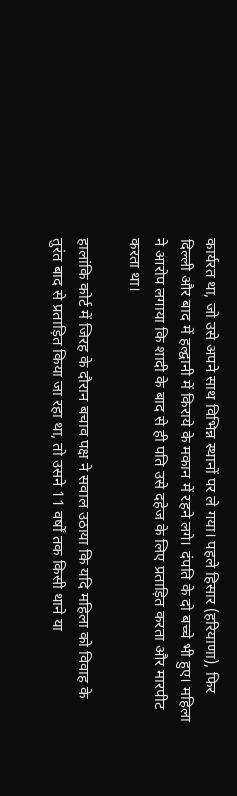कार्यरत था, जो उसे अपने साथ विभिन्न स्थानों पर ले गया। पहले हिसार (हरियाणा), फिर दिल्ली और बाद में हल्द्वानी में किराये के मकान में रहने लगे। दंपति के दो बच्चे भी हुए। महिला ने आरोप लगाया कि शादी के बाद से ही पति उसे दहेज के लिए प्रताड़ित करता और मारपीट करता था।

हालांकि कोर्ट में जिरह के दौरान बचाव पक्ष ने सवाल उठाया कि यदि महिला को विवाह के तुरंत बाद से प्रताड़ित किया जा रहा था, तो उसने 11 वर्षों तक किसी थाने या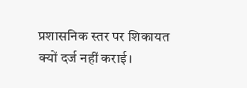प्रशासनिक स्तर पर शिकायत क्यों दर्ज नहीं कराई।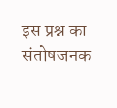इस प्रश्न का संतोषजनक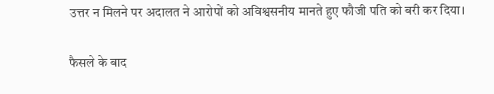उत्तर न मिलने पर अदालत ने आरोपों को अविश्वसनीय मानते हुए फौजी पति को बरी कर दिया।

फैसले के बाद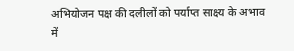अभियोजन पक्ष की दलीलों को पर्याप्त साक्ष्य के अभाव में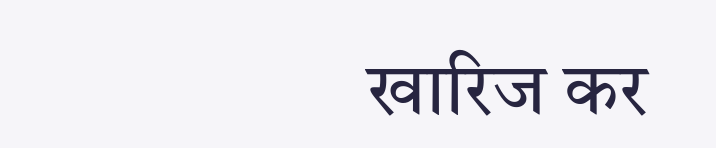खारिज कर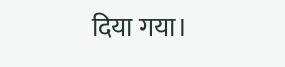दिया गया।